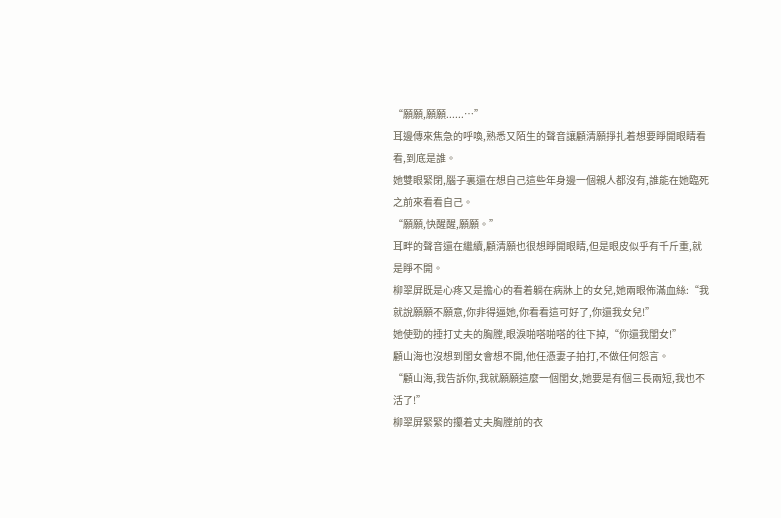“願願,願願......…”
耳邊傳來焦急的呼喚,熟悉又陌生的聲音讓顧清願掙扎着想要睜開眼睛看看,到底是誰。
她雙眼緊閉,腦子裏還在想自己這些年身邊一個親人都沒有,誰能在她臨死之前來看看自己。
“願願,快醒醒,願願。”
耳畔的聲音還在繼續,顧清願也很想睜開眼睛,但是眼皮似乎有千斤重,就是睜不開。
柳翠屏既是心疼又是擔心的看着躺在病牀上的女兒,她兩眼佈滿血絲:“我就說願願不願意,你非得逼她,你看看這可好了,你還我女兒!”
她使勁的捶打丈夫的胸膛,眼淚啪嗒啪嗒的往下掉,“你還我閨女!”
顧山海也沒想到閨女會想不開,他任憑妻子拍打,不做任何怨言。
“顧山海,我告訴你,我就願願這麼一個閨女,她要是有個三長兩短,我也不活了!”
柳翠屏緊緊的攥着丈夫胸膛前的衣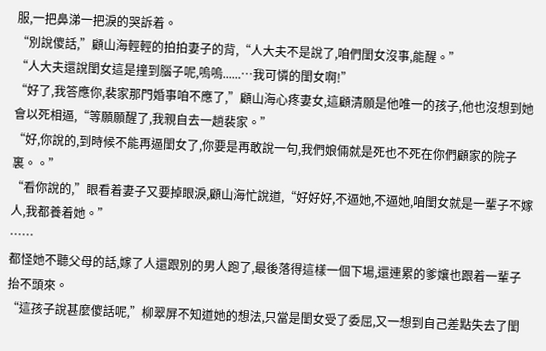服,一把鼻涕一把淚的哭訴着。
“別說傻話,”顧山海輕輕的拍拍妻子的背,“人大夫不是說了,咱們閨女沒事,能醒。”
“人大夫還說閨女這是撞到腦子呢,嗚嗚......…我可憐的閨女啊!”
“好了,我答應你,裴家那門婚事咱不應了,”顧山海心疼妻女,這顧清願是他唯一的孩子,他也沒想到她會以死相逼,“等願願醒了,我親自去一趟裴家。”
“好,你說的,到時候不能再逼閨女了,你要是再敢說一句,我們娘倆就是死也不死在你們顧家的院子裏。。”
“看你說的,”眼看着妻子又要掉眼淚,顧山海忙說道,“好好好,不逼她,不逼她,咱閨女就是一輩子不嫁人,我都養着她。”
……
都怪她不聽父母的話,嫁了人還跟別的男人跑了,最後落得這樣一個下場,還連累的爹孃也跟着一輩子抬不頭來。
“這孩子說甚麼傻話呢,”柳翠屏不知道她的想法,只當是閨女受了委屈,又一想到自己差點失去了閨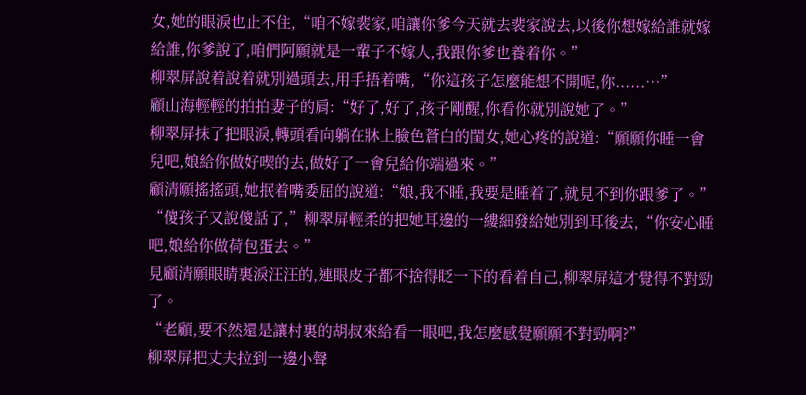女,她的眼淚也止不住,“咱不嫁裴家,咱讓你爹今天就去裴家說去,以後你想嫁給誰就嫁給誰,你爹說了,咱們阿願就是一輩子不嫁人,我跟你爹也養着你。”
柳翠屏說着說着就別過頭去,用手捂着嘴,“你這孩子怎麼能想不開呢,你......…”
顧山海輕輕的拍拍妻子的肩:“好了,好了,孩子剛醒,你看你就別說她了。”
柳翠屏抹了把眼淚,轉頭看向躺在牀上臉色蒼白的閨女,她心疼的說道:“願願你睡一會兒吧,娘給你做好喫的去,做好了一會兒給你端過來。”
顧清願搖搖頭,她抿着嘴委屈的說道:“娘,我不睡,我要是睡着了,就見不到你跟爹了。”
“傻孩子又說傻話了,”柳翠屏輕柔的把她耳邊的一縷細發給她別到耳後去,“你安心睡吧,娘給你做荷包蛋去。”
見顧清願眼睛裏淚汪汪的,連眼皮子都不捨得眨一下的看着自己,柳翠屏這才覺得不對勁了。
“老顧,要不然還是讓村裏的胡叔來給看一眼吧,我怎麼感覺願願不對勁啊?”
柳翠屏把丈夫拉到一邊小聲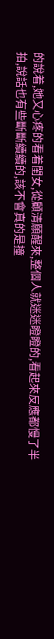的說着,她又心疼的看着閨女,從顧清願醒來,整個人就迷迷瞪瞪的,看起來反應都慢了半拍,說話也有些斷斷續續的,該不會真的是撞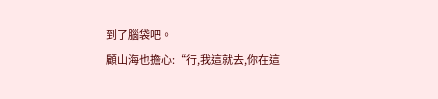到了腦袋吧。
顧山海也擔心:“行,我這就去,你在這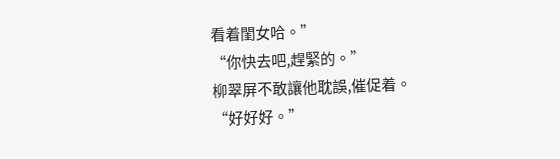看着閨女哈。”
“你快去吧,趕緊的。”
柳翠屏不敢讓他耽誤,催促着。
“好好好。”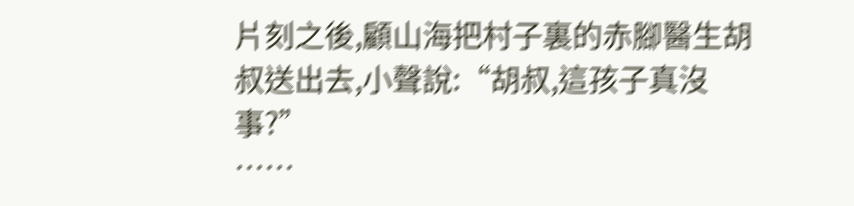片刻之後,顧山海把村子裏的赤腳醫生胡叔送出去,小聲說:“胡叔,這孩子真沒事?”
……